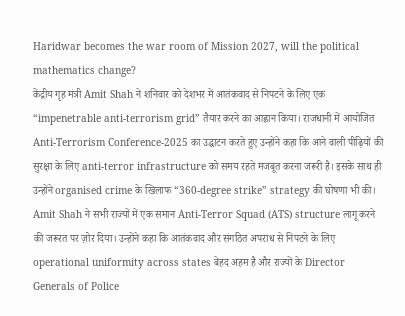Haridwar becomes the war room of Mission 2027, will the political mathematics change?
केंद्रीय गृह मंत्री Amit Shah ने शनिवार को देशभर में आतंकवाद से निपटने के लिए एक “impenetrable anti-terrorism grid” तैयार करने का आह्वान किया। राजधानी में आयोजित Anti-Terrorism Conference-2025 का उद्घाटन करते हुए उन्होंने कहा कि आने वाली पीढ़ियों की सुरक्षा के लिए anti-terror infrastructure को समय रहते मजबूत करना जरूरी है। इसके साथ ही उन्होंने organised crime के खिलाफ “360-degree strike” strategy की घोषणा भी की।
Amit Shah ने सभी राज्यों में एक समान Anti-Terror Squad (ATS) structure लागू करने की जरूरत पर ज़ोर दिया। उन्होंने कहा कि आतंकवाद और संगठित अपराध से निपटने के लिए operational uniformity across states बेहद अहम है और राज्यों के Director Generals of Police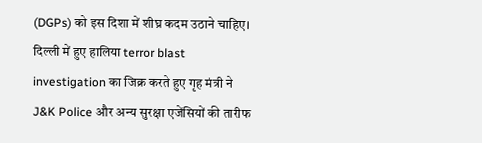(DGPs) को इस दिशा में शीघ्र कदम उठाने चाहिए।
दिल्ली में हुए हालिया terror blast investigation का जिक्र करते हुए गृह मंत्री ने J&K Police और अन्य सुरक्षा एजेंसियों की तारीफ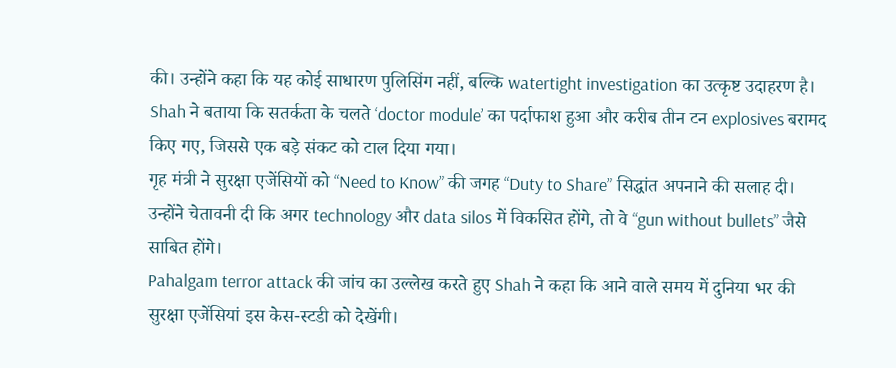की। उन्होंने कहा कि यह कोई साधारण पुलिसिंग नहीं, बल्कि watertight investigation का उत्कृष्ट उदाहरण है। Shah ने बताया कि सतर्कता के चलते ‘doctor module’ का पर्दाफाश हुआ और करीब तीन टन explosives बरामद किए गए, जिससे एक बड़े संकट को टाल दिया गया।
गृह मंत्री ने सुरक्षा एजेंसियों को “Need to Know” की जगह “Duty to Share” सिद्धांत अपनाने की सलाह दी। उन्होंने चेतावनी दी कि अगर technology और data silos में विकसित होंगे, तो वे “gun without bullets” जैसे साबित होंगे।
Pahalgam terror attack की जांच का उल्लेख करते हुए Shah ने कहा कि आने वाले समय में दुनिया भर की सुरक्षा एजेंसियां इस केस-स्टडी को देखेंगी।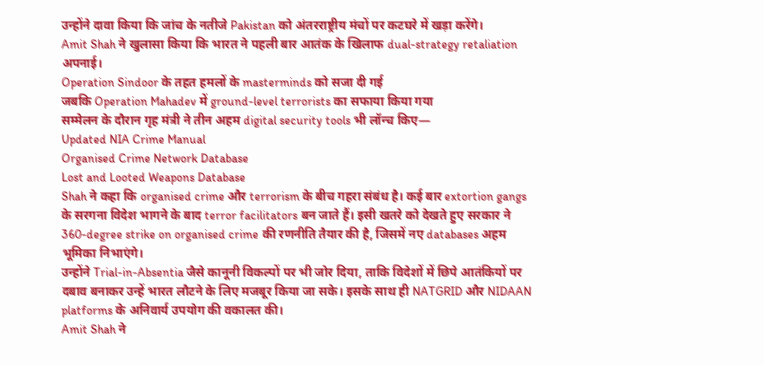उन्होंने दावा किया कि जांच के नतीजे Pakistan को अंतरराष्ट्रीय मंचों पर कटघरे में खड़ा करेंगे।
Amit Shah ने खुलासा किया कि भारत ने पहली बार आतंक के खिलाफ dual-strategy retaliation अपनाई।
Operation Sindoor के तहत हमलों के masterminds को सजा दी गई
जबकि Operation Mahadev में ground-level terrorists का सफाया किया गया
सम्मेलन के दौरान गृह मंत्री ने तीन अहम digital security tools भी लॉन्च किए—
Updated NIA Crime Manual
Organised Crime Network Database
Lost and Looted Weapons Database
Shah ने कहा कि organised crime और terrorism के बीच गहरा संबंध है। कई बार extortion gangs के सरगना विदेश भागने के बाद terror facilitators बन जाते हैं। इसी खतरे को देखते हुए सरकार ने 360-degree strike on organised crime की रणनीति तैयार की है, जिसमें नए databases अहम भूमिका निभाएंगे।
उन्होंने Trial-in-Absentia जैसे कानूनी विकल्पों पर भी जोर दिया, ताकि विदेशों में छिपे आतंकियों पर दबाव बनाकर उन्हें भारत लौटने के लिए मजबूर किया जा सके। इसके साथ ही NATGRID और NIDAAN platforms के अनिवार्य उपयोग की वकालत की।
Amit Shah ने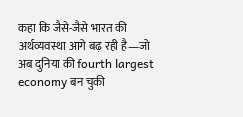कहा कि जैसे-जैसे भारत की अर्थव्यवस्था आगे बढ़ रही है—जो अब दुनिया की fourth largest economy बन चुकी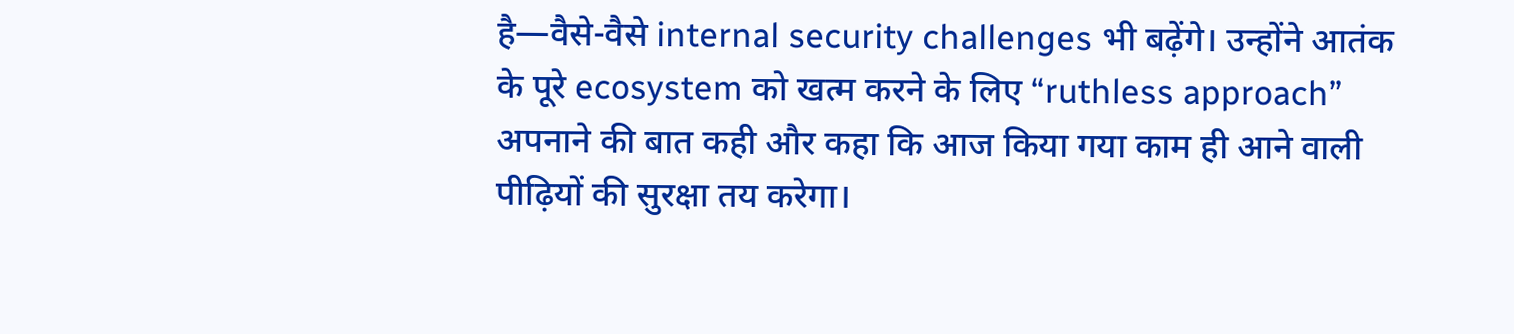है—वैसे-वैसे internal security challenges भी बढ़ेंगे। उन्होंने आतंक के पूरे ecosystem को खत्म करने के लिए “ruthless approach” अपनाने की बात कही और कहा कि आज किया गया काम ही आने वाली पीढ़ियों की सुरक्षा तय करेगा।